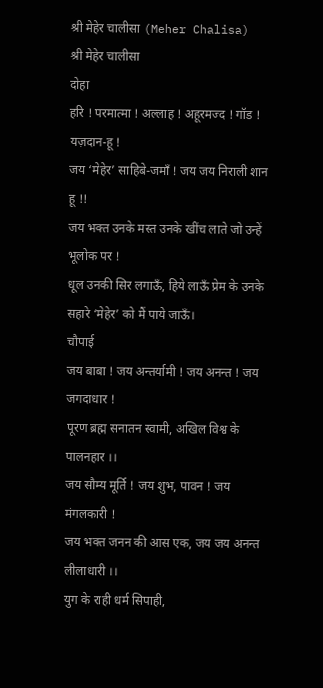श्री मेहेर चालीसा (Meher Chalisa)
श्री मेहेर चालीसा
दोहा
हरि ! परमात्मा ! अल्लाह ! अहूरमज्द ! गॉड ! यज़दान-हू !
जय ‘मेहेर’ साहिबे-जमाँ ! जय जय निराली शान हू !!
जय भक्त उनके मस्त उनके खींच लाते जो उन्हें भूलोक पर !
धूल उनकी सिर लगाऊँ, हिये लाऊँ प्रेम के उनके सहारे ‘मेहेर’ को मैं पाये जाऊँ।
चौपाई
जय बाबा ! जय अन्तर्यामी ! जय अनन्त ! जय जगदाधार !
पूरण ब्रह्म सनातन स्वामी, अखिल विश्व के पालनहार ।।
जय सौम्य मूर्ति ! जय शुभ, पावन ! जय मंगलकारी !
जय भक्त जनन की आस एक, जय जय अनन्त लीलाधारी ।।
युग के राही धर्म सिपाही,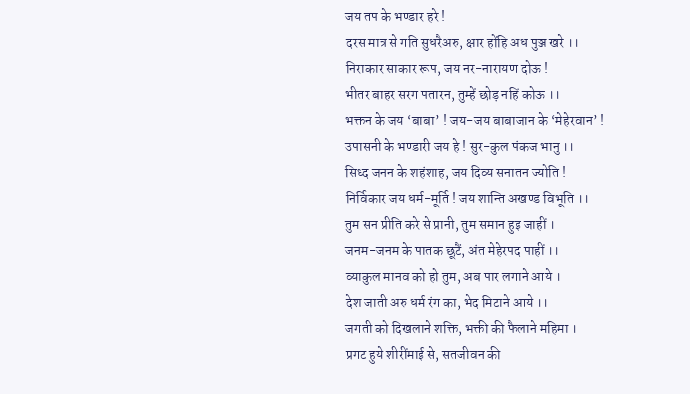जय तप के भण्डार हरे !
दरस मात्र से गति सुधरैअरु, क्षार होंहि अध पुञ्ज खरे ।।
निराकार साकार रूप, जय नर-नारायण दोऊ !
भीतर बाहर सरग पतारन, तुम्हें छोड़ नहिं कोऊ ।।
भक्तन के जय ‘बाबा’ ! जय-जय बाबाजान के ‘मेहेरवान’ !
उपासनी के भण्डारी जय हे ! सुर-कुल पंकज भानु ।।
सिध्द जनन के शहंशाह, जय दिव्य सनातन ज्योति !
निर्विकार जय धर्म-मूर्ति ! जय शान्ति अखण्ड विभूति ।।
तुम सन प्रीति करे से प्रानी, तुम समान हुइ जाहीं ।
जनम-जनम के पातक छूटैं, अंत मेहेरपद पाहीं ।।
व्याकुल मानव को हो तुम, अब पार लगाने आये ।
देश जाती अरु धर्म रंग का, भेद मिटाने आये ।।
जगती को दिखलाने शक्ति, भक्ती की फैलाने महिमा ।
प्रगट हुये शीरींमाई से, सतजीवन की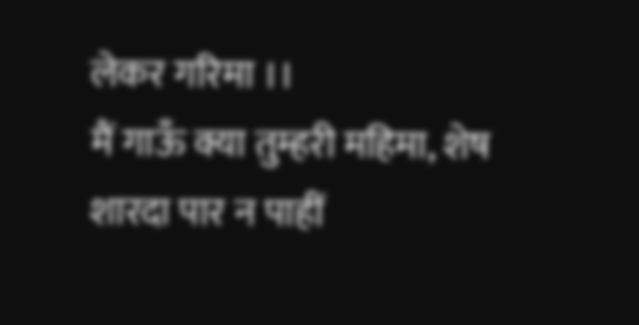लेकर गरिमा ।।
मैं गाऊँ क्या तुम्हरी महिमा, शेष शारदा पार न पाहीं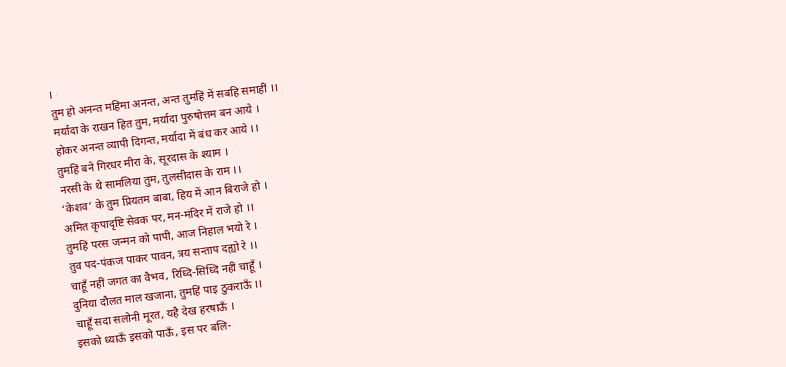।
तुम हो अनन्त महिमा अनन्त, अन्त तुमहिं में सबहि समाहीं ।।
मर्यादा के राखन हित तुम, मर्यादा पुरुषोत्तम बन आये ।
होकर अनन्त व्यापी दिगन्त, मर्यादा में बंध कर आये ।।
तुमहिं बने गिरधर मीरा के, सूरदास के श्याम ।
नरसी के थे सामलिया तुम, तुलसीदास के राम ।।
‘केशव’ के तुम प्रियतम बाबा, हिय में आन बिराजे हो ।
अमित कृपादृष्टि सेवक पर, मन-मंदिर में राजे हो ।।
तुमहिं परस जन्मन को पापी, आज निहाल भयो रे ।
तुव पद-पंकज पाकर पावन, त्रय सन्ताप दह्यो रे ।।
चाहूँ नहीं जगत का वैभव, रिध्दि-सिध्दि नहीं चाहूँ ।
दुनिया दौलत माल खजाना, तुमहिं पाइ ठुकराऊँ ।।
चाहूँ सदा सलोनी मूरत, यहै देख हरषाऊँ ।
इसको ध्याऊँ इसको पाऊँ, इस पर बलि-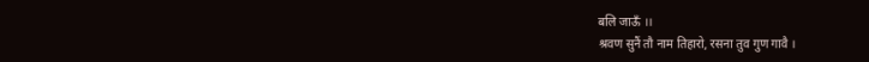बलि जाऊँ ।।
श्रवण सुनैं तौ नाम तिहारो, रसना तुव गुण गावै ।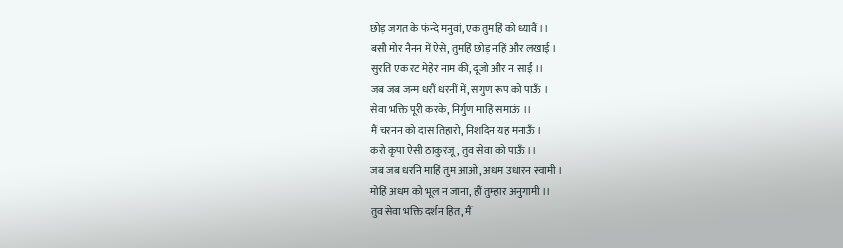छोड़ जगत के फंन्दे मनुवां, एक तुमहिं को ध्यावैं ।।
बसौ मोर नैनन में ऐसे, तुमहिं छोड़ नहिं और लखाई ।
सुरति एक रट मेहेर नाम की, दूजो और न साईं ।।
जब जब जन्म धरौं धरनीं में, सगुण रूप को पाऊँ ।
सेवा भक्ति पूरी करके, निर्गुण माहिं समाऊं ।।
मैं चरनन को दास तिहारो, निशदिन यह मनाऊँ ।
करो कृपा ऐसी ठाकुरजू, तुव सेवा को पाऊँ ।।
जब जब धरनि माहिं तुम आओ, अधम उधारन स्वामी ।
मोहिं अधम को भूल न जाना, हौं तुम्हार अनुगामी ।।
तुव सेवा भक्ति दर्शन हित, मैं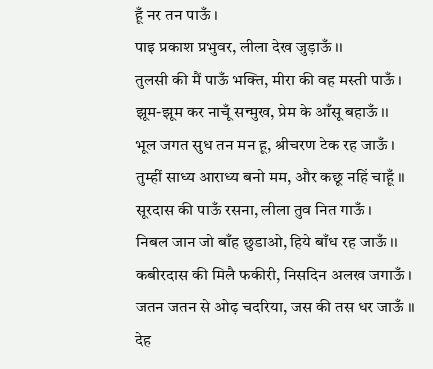हूँ नर तन पाऊँ ।
पाइ प्रकाश प्रभुवर, लीला देख जुड़ाऊँ ।।
तुलसी की मैं पाऊँ भक्ति, मीरा की वह मस्ती पाऊँ ।
झूम-झूम कर नाचूँ सन्मुख, प्रेम के आँसू बहाऊँ ।।
भूल जगत सुध तन मन हू, श्रीचरण टेक रह जाऊँ ।
तुम्हीं साध्य आराध्य बनो मम, और कछू नहिं चाहूँ ।।
सूरदास की पाऊँ रसना, लीला तुव नित गाऊँ ।
निबल जान जो बाँह छुडाओ, हिये बाँध रह जाऊँ ।।
कबीरदास की मिलै फकीरी, निसदिन अलख जगाऊँ ।
जतन जतन से ओढ़ चदरिया, जस की तस धर जाऊँ ।।
देह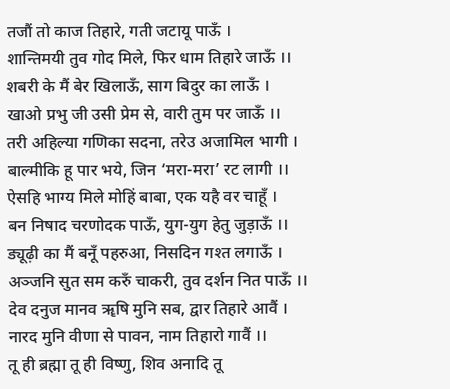तजौं तो काज तिहारे, गती जटायू पाऊँ ।
शान्तिमयी तुव गोद मिले, फिर धाम तिहारे जाऊँ ।।
शबरी के मैं बेर खिलाऊँ, साग बिदुर का लाऊँ ।
खाओ प्रभु जी उसी प्रेम से, वारी तुम पर जाऊँ ।।
तरी अहिल्या गणिका सदना, तरेउ अजामिल भागी ।
बाल्मीकि हू पार भये, जिन ‘मरा-मरा’ रट लागी ।।
ऐसहि भाग्य मिले मोहिं बाबा, एक यहै वर चाहूँ ।
बन निषाद चरणोदक पाऊँ, युग-युग हेतु जुड़ाऊँ ।।
ड्यूढ़ी का मैं बनूँ पहरुआ, निसदिन गश्त लगाऊँ ।
अञ्जनि सुत सम करुँ चाकरी, तुव दर्शन नित पाऊँ ।।
देव दनुज मानव ॠषि मुनि सब, द्वार तिहारे आवैं ।
नारद मुनि वीणा से पावन, नाम तिहारो गावैं ।।
तू ही ब्रह्मा तू ही विष्णु, शिव अनादि तू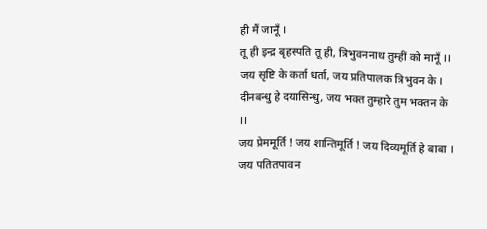ही मैं जानूँ ।
तू ही इन्द्र बृहस्पति तू ही, त्रिभुवननाथ तुम्हीं को मानूँ ।।
जय सृष्टि के कर्ता धर्ता, जय प्रतिपालक त्रिभुवन के ।
दीनबन्धु हे दयासिन्धु, जय भक्त तुम्हारे तुम भक्तन के ।।
जय प्रेममूर्ति ! जय शान्तिमूर्ति ! जय दिव्यमूर्ति हे बाबा ।
जय पतितपावन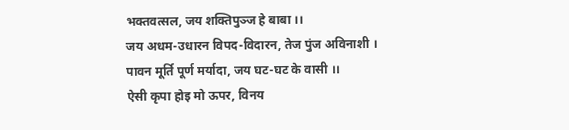भक्तवत्सल, जय शक्तिपुञ्ज हे बाबा ।।
जय अधम-उधारन विपद-विदारन, तेज पुंज अविनाशी ।
पावन मूर्ति पूर्ण मर्यादा, जय घट-घट के वासी ।।
ऐसी कृपा होइ मो ऊपर, विनय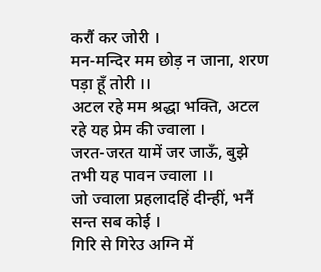करौं कर जोरी ।
मन-मन्दिर मम छोड़ न जाना, शरण पड़ा हूँ तोरी ।।
अटल रहे मम श्रद्धा भक्ति, अटल रहे यह प्रेम की ज्वाला ।
जरत-जरत यामें जर जाऊँ, बुझे तभी यह पावन ज्वाला ।।
जो ज्वाला प्रहलादहिं दीन्हीं, भनैं सन्त सब कोई ।
गिरि से गिरेउ अग्नि में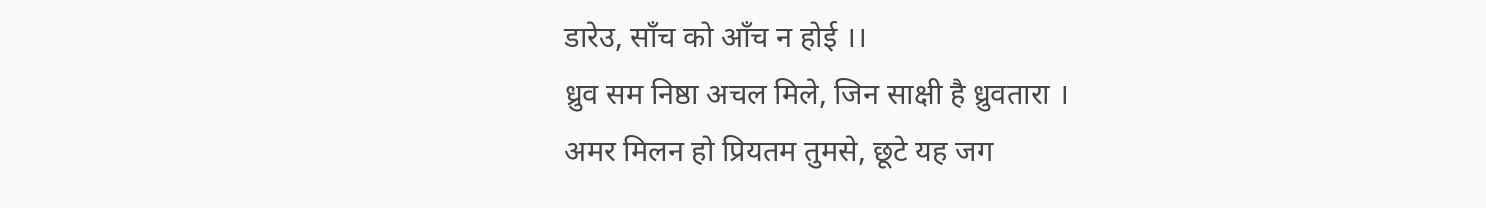डारेउ, साँच को आँच न होई ।।
ध्रुव सम निष्ठा अचल मिले, जिन साक्षी है ध्रुवतारा ।
अमर मिलन हो प्रियतम तुमसे, छूटे यह जग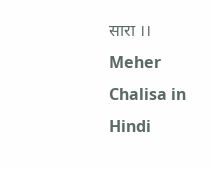सारा ।।
Meher Chalisa in Hindi